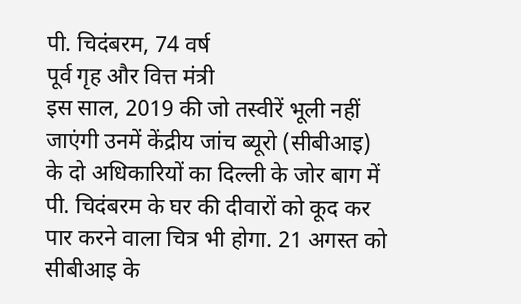पी. चिदंबरम, 74 वर्ष
पूर्व गृह और वित्त मंत्री
इस साल, 2019 की जो तस्वीरें भूली नहीं जाएंगी उनमें केंद्रीय जांच ब्यूरो (सीबीआइ) के दो अधिकारियों का दिल्ली के जोर बाग में पी. चिदंबरम के घर की दीवारों को कूद कर पार करने वाला चित्र भी होगा. 21 अगस्त को सीबीआइ के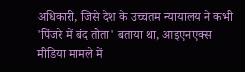अधिकारी, जिसे देश के उच्चतम न्यायालय ने कभी 'पिंजरे में बंद तोता' बताया था, आइएनएक्स मीडिया मामले में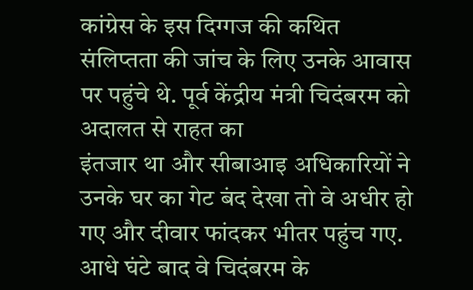कांग्रेस के इस दिग्गज की कथित संलिप्तता की जांच के लिए उनके आवास पर पहुंचे थे. पूर्व केंद्रीय मंत्री चिदंबरम को अदालत से राहत का
इंतजार था और सीबाआइ अधिकारियों ने उनके घर का गेट बंद देखा तो वे अधीर हो गए और दीवार फांदकर भीतर पहुंच गए. आधे घंटे बाद वे चिदंबरम के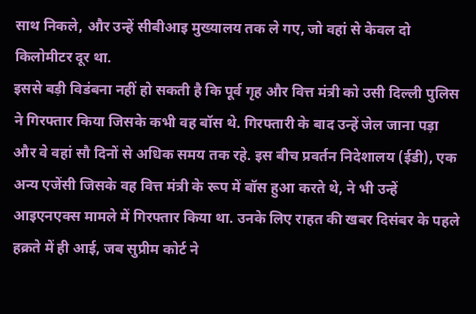साथ निकले, और उन्हें सीबीआइ मुख्यालय तक ले गए, जो वहां से केवल दो किलोमीटर दूर था.
इससे बड़ी विडंबना नहीं हो सकती है कि पूर्व गृह और वित्त मंत्री को उसी दिल्ली पुलिस ने गिरफ्तार किया जिसके कभी वह बॉस थे. गिरफ्तारी के बाद उन्हें जेल जाना पड़ा और वे वहां सौ दिनों से अधिक समय तक रहे. इस बीच प्रवर्तन निदेशालय (ईडी), एक अन्य एजेंसी जिसके वह वित्त मंत्री के रूप में बॉस हुआ करते थे, ने भी उन्हें आइएनएक्स मामले में गिरफ्तार किया था. उनके लिए राहत की खबर दिसंबर के पहले हक्रते में ही आई, जब सुप्रीम कोर्ट ने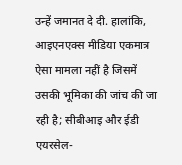उन्हें जमानत दे दी. हालांकि, आइएनएक्स मीडिया एकमात्र ऐसा मामला नहीं है जिसमें उसकी भूमिका की जांच की जा रही है; सीबीआइ और ईडी एयरसेल-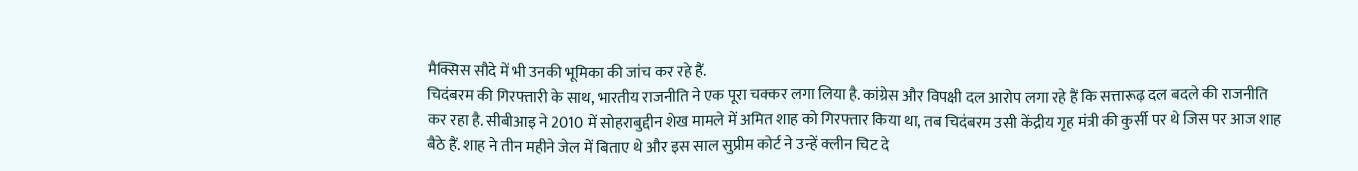मैक्सिस सौदे में भी उनकी भूमिका की जांच कर रहे हैं.
चिदंबरम की गिरफ्तारी के साथ, भारतीय राजनीति ने एक पूरा चक्कर लगा लिया है. कांग्रेस और विपक्षी दल आरोप लगा रहे हैं कि सत्तारूढ़ दल बदले की राजनीति कर रहा है. सीबीआइ ने 2010 में सोहराबुद्दीन शेख मामले में अमित शाह को गिरफ्तार किया था, तब चिदंबरम उसी केंद्रीय गृह मंत्री की कुर्सी पर थे जिस पर आज शाह बैठे हैं. शाह ने तीन महीने जेल में बिताए थे और इस साल सुप्रीम कोर्ट ने उन्हें क्लीन चिट दे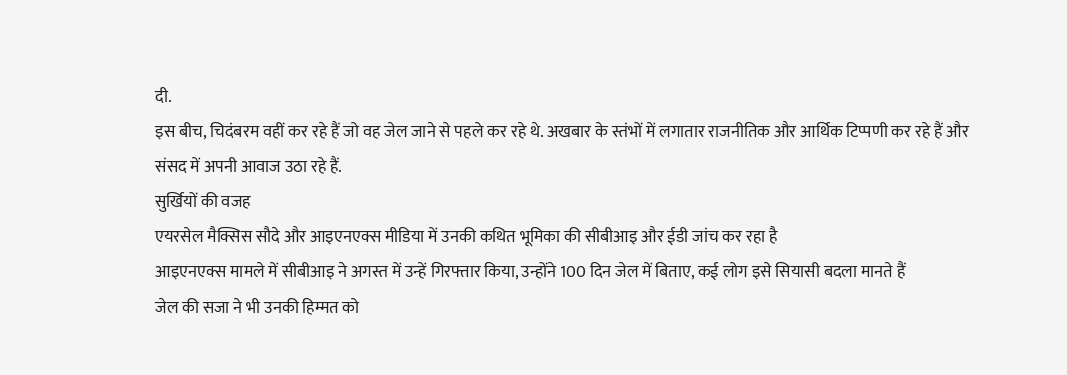दी.
इस बीच, चिदंबरम वहीं कर रहे हैं जो वह जेल जाने से पहले कर रहे थे. अखबार के स्तंभों में लगातार राजनीतिक और आर्थिक टिप्पणी कर रहे हैं और संसद में अपनी आवाज उठा रहे हैं.
सुर्खियों की वजह
एयरसेल मैक्सिस सौदे और आइएनएक्स मीडिया में उनकी कथित भूमिका की सीबीआइ और ईडी जांच कर रहा है
आइएनएक्स मामले में सीबीआइ ने अगस्त में उन्हें गिरफ्तार किया, उन्होंने 100 दिन जेल में बिताए, कई लोग इसे सियासी बदला मानते हैं
जेल की सजा ने भी उनकी हिम्मत को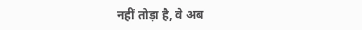नहीं तोड़ा है, वे अब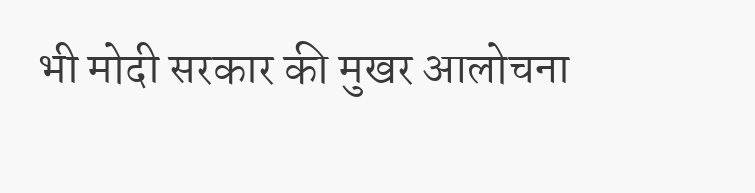भी मोदी सरकार की मुखर आलोचना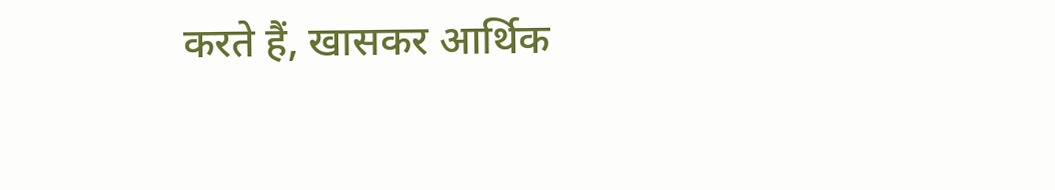करते हैं, खासकर आर्थिक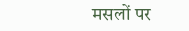मसलों पर